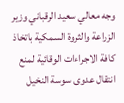وجه معالي سعيد الرقباني وزير الزراعة والثروة السمكية باتخاذ كافة الاجراءات الوقائية لمنع انتقال عدوى سوسة النخيل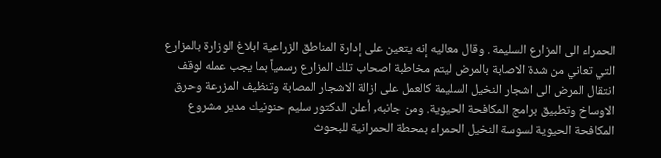الحمراء الى المزارع السليمة . وقال معاليه إنه يتعين على إدارة المناطق الزراعية ابلاغ الوزارة بالمزارع التي تعاني من شدة الاصابة بالمرض ليتم مخاطبة اصحاب تلك المزارع رسمياً بما يجب عمله لوقف انتقال المرض الى اشجار النخيل السليمة كالعمل على ازالة الاشجار المصابة وتنظيف المزرعة وحرق الاوساخ وتطبيق برامج المكافحة الحيوية. ومن جانبه, أعلن الدكتور سليم حنونيك مدير مشروع المكافحة الحيوية لسوسة النخيل الحمراء بمحطة الحمرانية للبحوث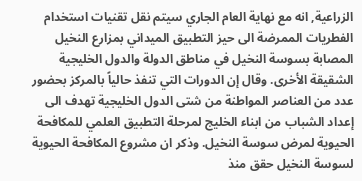الزراعية, انه مع نهاية العام الجاري سيتم نقل تقنيات استخدام الفطريات الممرضة الى حيز التطبيق الميداني بمزارع النخيل المصابة بسوسة النخيل في مناطق الدولة والدول الخليجية الشقيقة الأخرى. وقال إن الدورات التي تنفذ حالياً بالمركز بحضور عدد من العناصر المواطنة من شتى الدول الخليجية تهدف الى إعداد الشباب من ابناء الخليج لمرحلة التطبيق العلمي للمكافحة الحيوية لمرض سوسة النخيل. وذكر ان مشروع المكافحة الحيوية لسوسة النخيل حقق منذ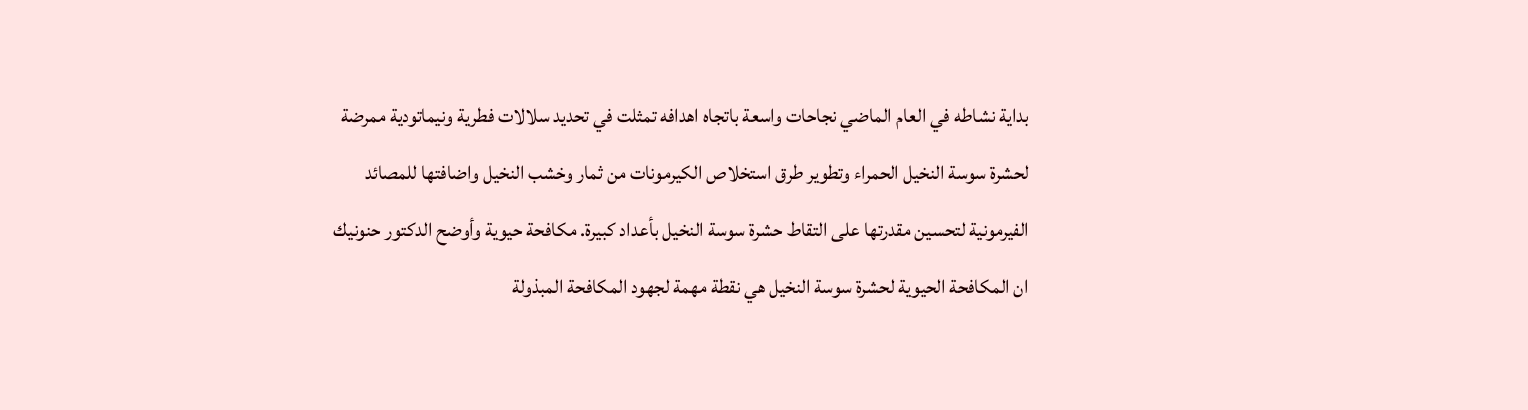بداية نشاطه في العام الماضي نجاحات واسعة باتجاه اهدافه تمثلت في تحديد سلالات فطرية ونيماتودية ممرضة لحشرة سوسة النخيل الحمراء وتطوير طرق استخلاص الكيرمونات من ثمار وخشب النخيل واضافتها للمصائد الفيرمونية لتحسين مقدرتها على التقاط حشرة سوسة النخيل بأعداد كبيرة. مكافحة حيوية وأوضح الدكتور حنونيك ان المكافحة الحيوية لحشرة سوسة النخيل هي نقطة مهمة لجهود المكافحة المبذولة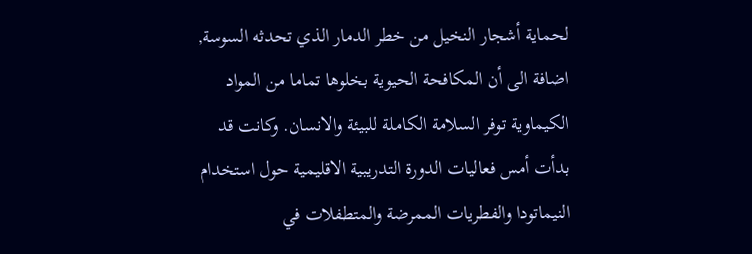لحماية أشجار النخيل من خطر الدمار الذي تحدثه السوسة, اضافة الى أن المكافحة الحيوية بخلوها تماما من المواد الكيماوية توفر السلامة الكاملة للبيئة والانسان. وكانت قد بدأت أمس فعاليات الدورة التدريبية الاقليمية حول استخدام النيماتودا والفطريات الممرضة والمتطفلات في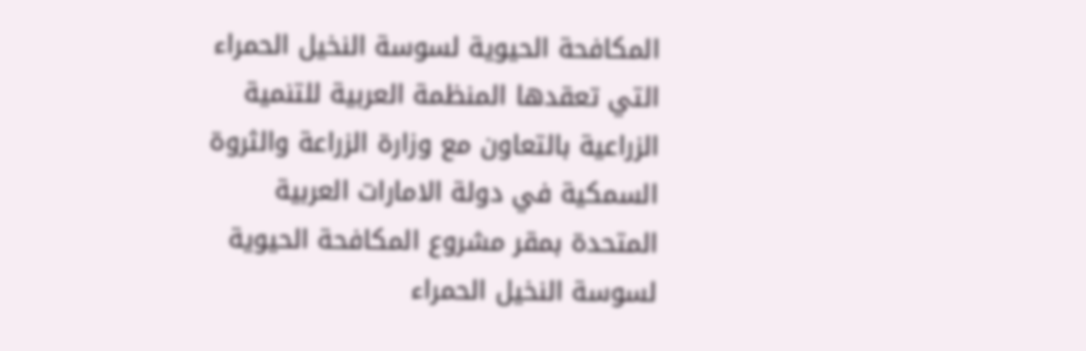المكافحة الحيوية لسوسة النخيل الحمراء التي تعقدها المنظمة العربية للتنمية الزراعية بالتعاون مع وزارة الزراعة والثروة السمكية في دولة الامارات العربية المتحدة بمقر مشروع المكافحة الحيوية لسوسة النخيل الحمراء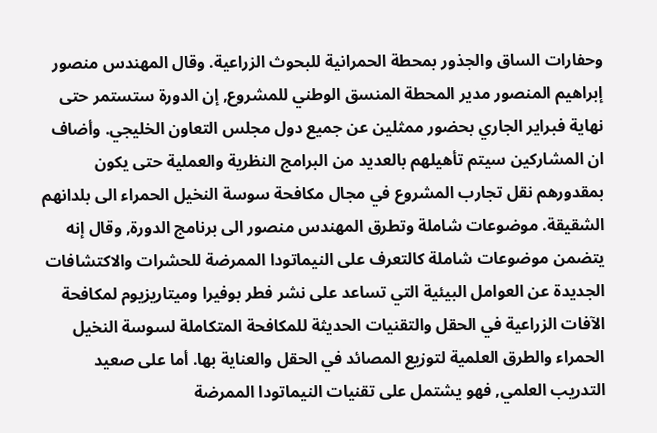وحفارات الساق والجذور بمحطة الحمرانية للبحوث الزراعية. وقال المهندس منصور إبراهيم المنصور مدير المحطة المنسق الوطني للمشروع, إن الدورة ستستمر حتى نهاية فبراير الجاري بحضور ممثلين عن جميع دول مجلس التعاون الخليجي. وأضاف ان المشاركين سيتم تأهيلهم بالعديد من البرامج النظرية والعملية حتى يكون بمقدورهم نقل تجارب المشروع في مجال مكافحة سوسة النخيل الحمراء الى بلدانهم الشقيقة. موضوعات شاملة وتطرق المهندس منصور الى برنامج الدورة, وقال إنه يتضمن موضوعات شاملة كالتعرف على النيماتودا الممرضة للحشرات والاكتشافات الجديدة عن العوامل البيئية التي تساعد على نشر فطر بوفيرا وميتاريزيوم لمكافحة الآفات الزراعية في الحقل والتقنيات الحديثة للمكافحة المتكاملة لسوسة النخيل الحمراء والطرق العلمية لتوزيع المصائد في الحقل والعناية بها. أما على صعيد التدريب العلمي, فهو يشتمل على تقنيات النيماتودا الممرضة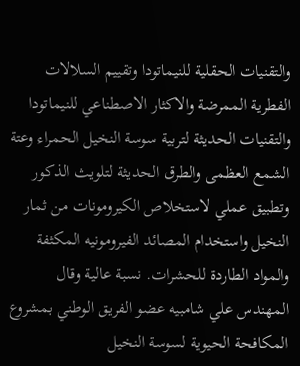والتقنيات الحقلية للنيماتودا وتقييم السلالات الفطرية الممرضة والاكثار الاصطناعي للنيماتودا والتقنيات الحديثة لتربية سوسة النخيل الحمراء وعتة الشمع العظمى والطرق الحديثة لتلويث الذكور وتطبيق عملي لاستخلاص الكيرومونات من ثمار النخيل واستخدام المصائد الفيرومونيه المكثفة والمواد الطاردة للحشرات. نسبة عالية وقال المهندس علي شامبيه عضو الفريق الوطني بمشروع المكافحة الحيوية لسوسة النخيل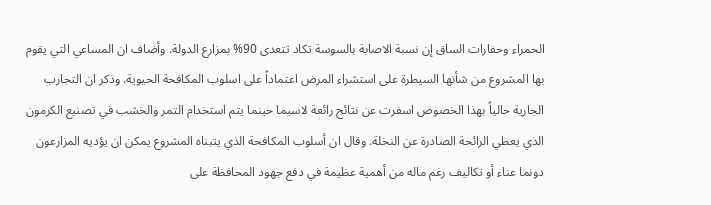الحمراء وحفارات الساق إن نسبة الاصابة بالسوسة تكاد تتعدى 90% بمزارع الدولة. وأضاف ان المساعي التي يقوم بها المشروع من شأنها السيطرة على استشراء المرض اعتماداً على اسلوب المكافحة الحيوية. وذكر ان التجارب الجارية حالياً بهذا الخصوص اسفرت عن نتائج رائعة لاسيما حينما يتم استخدام التمر والخشب في تصنيع الكرمون الذي يعطي الرائحة الصادرة عن النخلة. وقال ان أسلوب المكافحة الذي يتبناه المشروع يمكن ان يؤديه المزارعون دونما عناء أو تكاليف رغم ماله من أهمية عظيمة في دفع جهود المحافظة على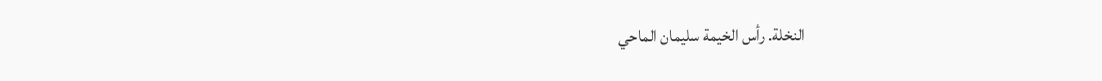النخلة. رأس الخيمة سليمان الماحي